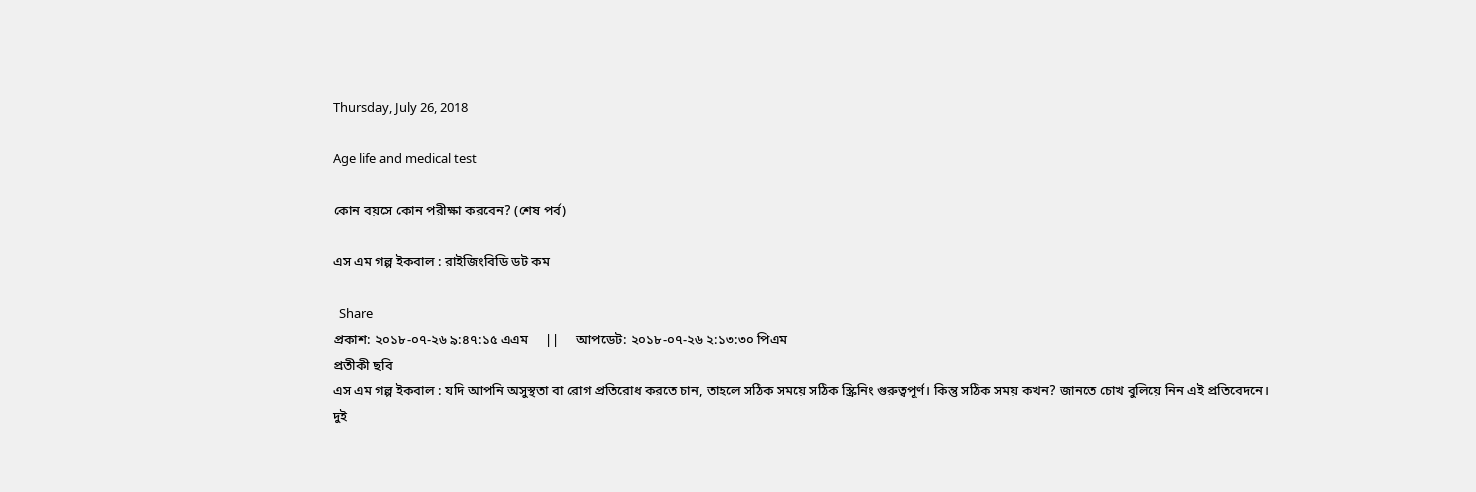Thursday, July 26, 2018

Age life and medical test

কোন বয়সে কোন পরীক্ষা করবেন? (শেষ পর্ব)

এস এম গল্প ইকবাল : রাইজিংবিডি ডট কম

  Share
প্রকাশ: ২০১৮-০৭-২৬ ৯:৪৭:১৫ এএম     ||     আপডেট: ২০১৮-০৭-২৬ ২:১৩:৩০ পিএম
প্রতীকী ছবি
এস এম গল্প ইকবাল : যদি আপনি অসুস্থতা বা রোগ প্রতিরোধ করতে চান, তাহলে সঠিক সময়ে সঠিক স্ক্রিনিং গুরুত্বপূর্ণ। কিন্তু সঠিক সময় কখন? জানতে চোখ বুলিয়ে নিন এই প্রতিবেদনে। দুই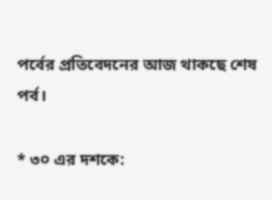পর্বের প্রতিবেদনের আজ থাকছে শেষ পর্ব।

* ৩০ এর দশকে: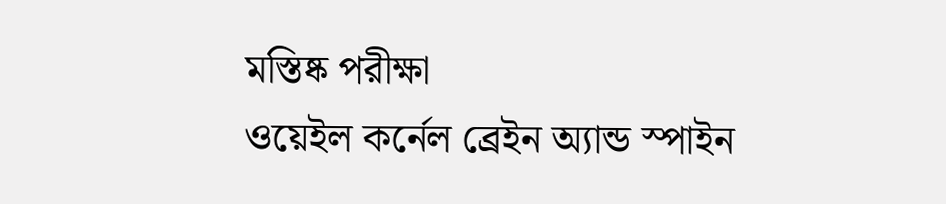মস্তিষ্ক পরীক্ষা
ওয়েইল কর্নেল ব্রেইন অ্যান্ড স্পাইন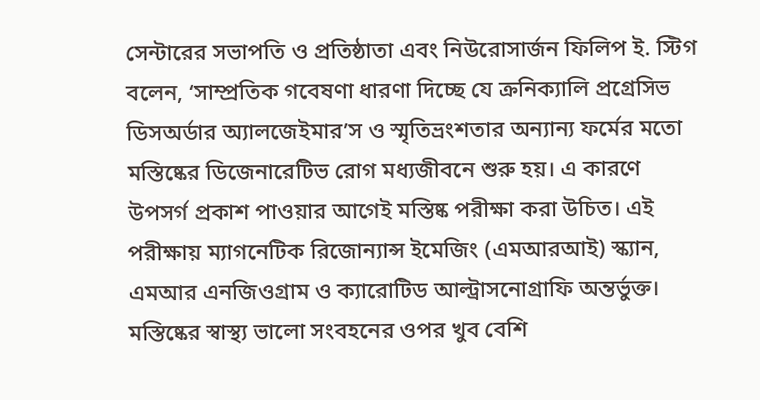সেন্টারের সভাপতি ও প্রতিষ্ঠাতা এবং নিউরোসার্জন ফিলিপ ই. স্টিগ বলেন, ‘সাম্প্রতিক গবেষণা ধারণা দিচ্ছে যে ক্রনিক্যালি প্রগ্রেসিভ ডিসঅর্ডার অ্যালজেইমার’স ও স্মৃতিভ্রংশতার অন্যান্য ফর্মের মতো মস্তিষ্কের ডিজেনারেটিভ রোগ মধ্যজীবনে শুরু হয়। এ কারণে উপসর্গ প্রকাশ পাওয়ার আগেই মস্তিষ্ক পরীক্ষা করা উচিত। এই পরীক্ষায় ম্যাগনেটিক রিজোন্যান্স ইমেজিং (এমআরআই) স্ক্যান, এমআর এনজিওগ্রাম ও ক্যারোটিড আল্ট্রাসনোগ্রাফি অন্তর্ভুক্ত। মস্তিষ্কের স্বাস্থ্য ভালো সংবহনের ওপর খুব বেশি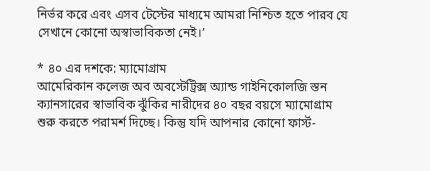নির্ভর করে এবং এসব টেস্টের মাধ্যমে আমরা নিশ্চিত হতে পারব যে সেখানে কোনো অস্বাভাবিকতা নেই।’

* ৪০ এর দশকে: ম্যামোগ্রাম
আমেরিকান কলেজ অব অবস্টেট্রিক্স অ্যান্ড গাইনিকোলজি স্তন ক্যানসারের স্বাভাবিক ঝুঁকির নারীদের ৪০ বছর বয়সে ম্যামোগ্রাম শুরু করতে পরামর্শ দিচ্ছে। কিন্তু যদি আপনার কোনো ফার্স্ট-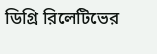ডিগ্রি রিলেটিভের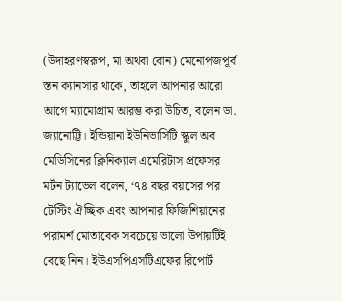(উদাহরণস্বরূপ, মা অথবা বোন) মেনোপজপূর্ব স্তন ক্যানসার থাকে, তাহলে আপনার আরো আগে ম্যামোগ্রাম আরম্ভ করা উচিত, বলেন ডা. জ্যানোট্টি। ইন্ডিয়ানা ইউনিভার্সিটি স্কুল অব মেডিসিনের ক্লিনিক্যাল এমেরিটাস প্রফেসর মর্টন ট্যাভেল বলেন, ‘৭৪ বছর বয়সের পর টেস্টিং ঐচ্ছিক এবং আপনার ফিজিশিয়ানের পরামর্শ মোতাবেক সবচেয়ে ভালো উপায়টিই বেছে নিন। ইউএসপিএসটিএফের রিপোর্ট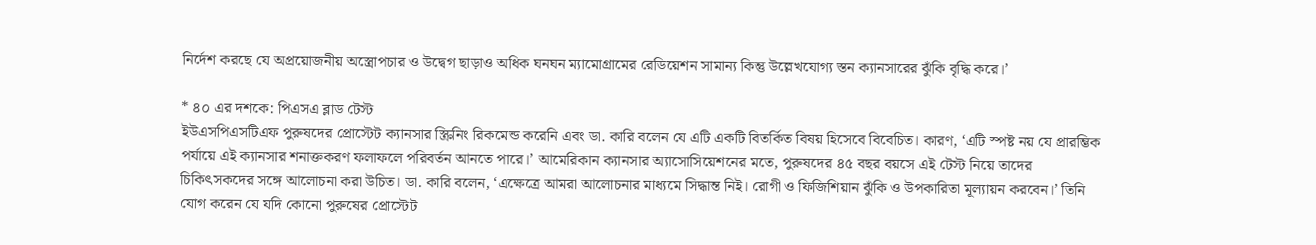নির্দেশ করছে যে অপ্রয়োজনীয় অস্ত্রোপচার ও উদ্বেগ ছাড়াও অধিক ঘনঘন ম্যামোগ্রামের রেডিয়েশন সামান্য কিন্তু উল্লেখযোগ্য স্তন ক্যানসারের ঝুঁকি বৃদ্ধি করে।’

* ৪০ এর দশকে: পিএসএ ব্লাড টেস্ট
ইউএসপিএসটিএফ পুরুষদের প্রোস্টেট ক্যানসার স্ক্রিনিং রিকমেন্ড করেনি এবং ডা. কারি বলেন যে এটি একটি বিতর্কিত বিষয় হিসেবে বিবেচিত। কারণ, ‘এটি স্পষ্ট নয় যে প্রারম্ভিক পর্যায়ে এই ক্যানসার শনাক্তকরণ ফলাফলে পরিবর্তন আনতে পারে।’ আমেরিকান ক্যানসার অ্যাসোসিয়েশনের মতে, পুরুষদের ৪৫ বছর বয়সে এই টেস্ট নিয়ে তাদের চিকিৎসকদের সঙ্গে আলোচনা করা উচিত। ডা. কারি বলেন, ‘এক্ষেত্রে আমরা আলোচনার মাধ্যমে সিদ্ধান্ত নিই। রোগী ও ফিজিশিয়ান ঝুঁকি ও উপকারিতা মূল্যায়ন করবেন।’ তিনি যোগ করেন যে যদি কোনো পুরুষের প্রোস্টেট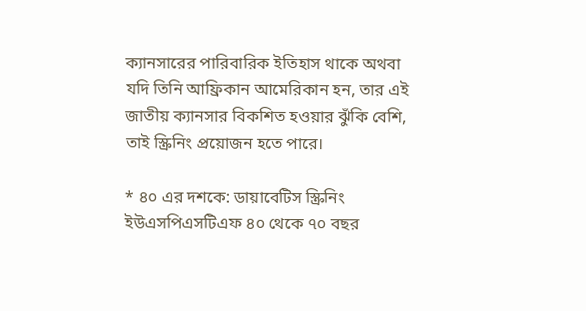ক্যানসারের পারিবারিক ইতিহাস থাকে অথবা যদি তিনি আফ্রিকান আমেরিকান হন, তার এই জাতীয় ক্যানসার বিকশিত হওয়ার ঝুঁকি বেশি, তাই স্ক্রিনিং প্রয়োজন হতে পারে।

* ৪০ এর দশকে: ডায়াবেটিস স্ক্রিনিং
ইউএসপিএসটিএফ ৪০ থেকে ৭০ বছর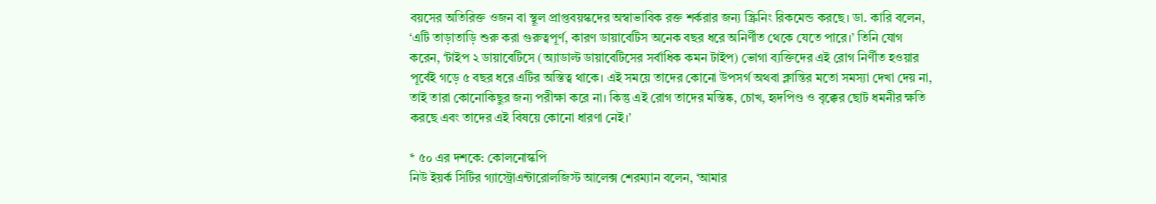বয়সের অতিরিক্ত ওজন বা স্থূল প্রাপ্তবয়স্কদের অস্বাভাবিক রক্ত শর্করার জন্য স্ক্রিনিং রিকমেন্ড করছে। ডা. কারি বলেন, ‘এটি তাড়াতাড়ি শুরু করা গুরুত্বপূর্ণ, কারণ ডায়াবেটিস অনেক বছর ধরে অনির্ণীত থেকে যেতে পারে।’ তিনি যোগ করেন, ‘টাইপ ২ ডায়াবেটিসে (অ্যাডাল্ট ডায়াবেটিসের সর্বাধিক কমন টাইপ) ভোগা ব্যক্তিদের এই রোগ নির্ণীত হওয়ার পূর্বেই গড়ে ৫ বছর ধরে এটির অস্তিত্ব থাকে। এই সময়ে তাদের কোনো উপসর্গ অথবা ক্লান্তির মতো সমস্যা দেখা দেয় না, তাই তারা কোনোকিছুর জন্য পরীক্ষা করে না। কিন্তু এই রোগ তাদের মস্তিষ্ক, চোখ, হৃদপিণ্ড ও বৃক্কের ছোট ধমনীর ক্ষতি করছে এবং তাদের এই বিষয়ে কোনো ধারণা নেই।’

* ৫০ এর দশকে: কোলনোস্কপি
নিউ ইয়র্ক সিটির গ্যাস্ট্রোএন্টারোলজিস্ট আলেক্স শেরম্যান বলেন, ‘আমার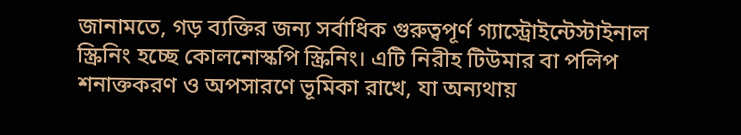জানামতে, গড় ব্যক্তির জন্য সর্বাধিক গুরুত্বপূর্ণ গ্যাস্ট্রোইন্টেস্টাইনাল স্ক্রিনিং হচ্ছে কোলনোস্কপি স্ক্রিনিং। এটি নিরীহ টিউমার বা পলিপ শনাক্তকরণ ও অপসারণে ভূমিকা রাখে, যা অন্যথায়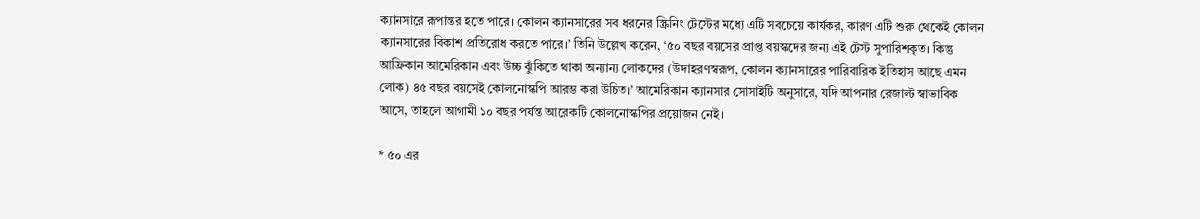ক্যানসারে রূপান্তর হতে পারে। কোলন ক্যানসারের সব ধরনের স্ক্রিনিং টেস্টের মধ্যে এটি সবচেয়ে কার্যকর, কারণ এটি শুরু থেকেই কোলন ক্যানসারের বিকাশ প্রতিরোধ করতে পারে।’ তিনি উল্লেখ করেন, ‘৫০ বছর বয়সের প্রাপ্ত বয়স্কদের জন্য এই টেস্ট সুপারিশকৃত। কিন্তু আফ্রিকান আমেরিকান এবং উচ্চ ঝুঁকিতে থাকা অন্যান্য লোকদের (উদাহরণস্বরূপ, কোলন ক্যানসারের পারিবারিক ইতিহাস আছে এমন লোক) ৪৫ বছর বয়সেই কোলনোস্কপি আরম্ভ করা উচিত।’ আমেরিকান ক্যানসার সোসাইটি অনুসারে, যদি আপনার রেজাল্ট স্বাভাবিক আসে, তাহলে আগামী ১০ বছর পর্যন্ত আরেকটি কোলনোস্কপির প্রয়োজন নেই।

* ৫০ এর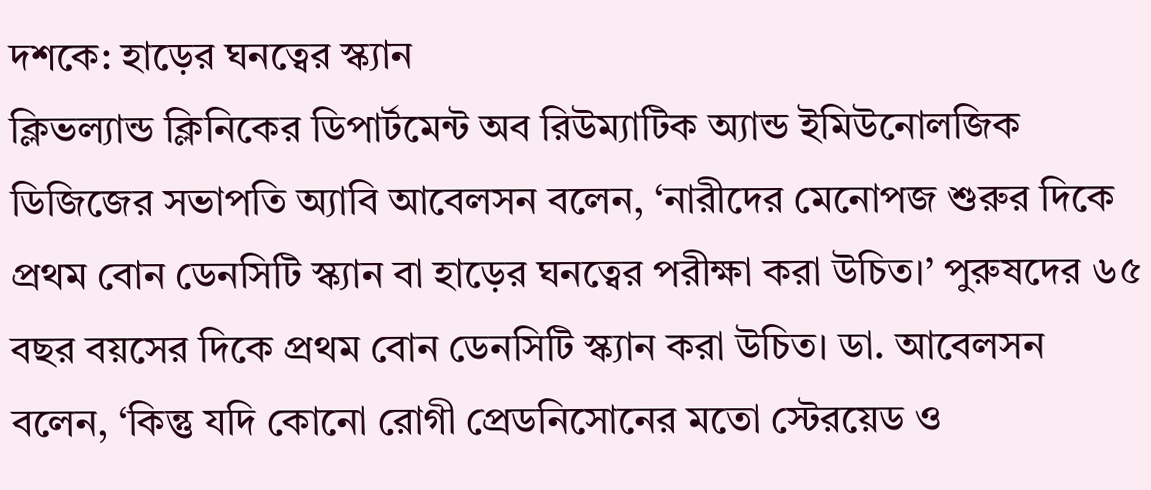দশকে: হাড়ের ঘনত্বের স্ক্যান
ক্লিভল্যান্ড ক্লিনিকের ডিপার্টমেন্ট অব রিউম্যাটিক অ্যান্ড ইমিউনোলজিক ডিজিজের সভাপতি অ্যাবি আবেলসন বলেন, ‘নারীদের মেনোপজ শুরুর দিকে প্রথম বোন ডেনসিটি স্ক্যান বা হাড়ের ঘনত্বের পরীক্ষা করা উচিত।’ পুরুষদের ৬৫ বছর বয়সের দিকে প্রথম বোন ডেনসিটি স্ক্যান করা উচিত। ডা. আবেলসন বলেন, ‘কিন্তু যদি কোনো রোগী প্রেডনিসোনের মতো স্টেরয়েড ও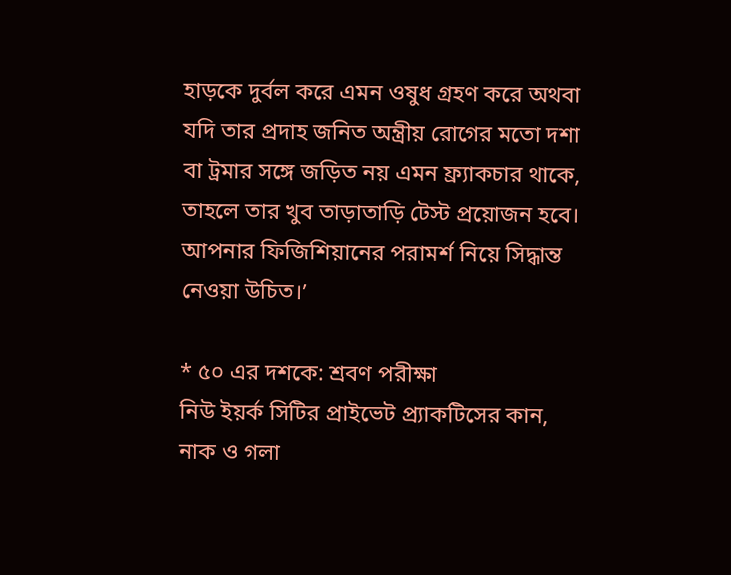হাড়কে দুর্বল করে এমন ওষুধ গ্রহণ করে অথবা যদি তার প্রদাহ জনিত অন্ত্রীয় রোগের মতো দশা বা ট্রমার সঙ্গে জড়িত নয় এমন ফ্র্যাকচার থাকে, তাহলে তার খুব তাড়াতাড়ি টেস্ট প্রয়োজন হবে। আপনার ফিজিশিয়ানের পরামর্শ নিয়ে সিদ্ধান্ত নেওয়া উচিত।’

* ৫০ এর দশকে: শ্রবণ পরীক্ষা
নিউ ইয়র্ক সিটির প্রাইভেট প্র্যাকটিসের কান, নাক ও গলা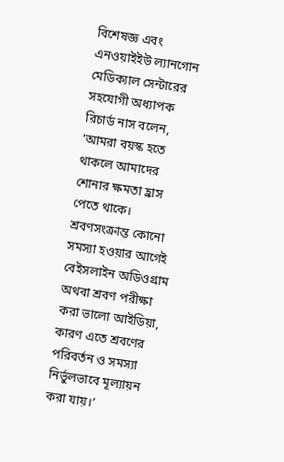বিশেষজ্ঞ এবং এনওয়াইইউ ল্যানগোন মেডিক্যাল সেন্টারের সহযোগী অধ্যাপক রিচার্ড নাস বলেন, ‘আমরা বয়স্ক হতে থাকলে আমাদের শোনার ক্ষমতা হ্রাস পেতে থাকে। শ্রবণসংক্রান্ত কোনো সমস্যা হওয়ার আগেই বেইসলাইন অডিওগ্রাম অথবা শ্রবণ পরীক্ষা করা ভালো আইডিয়া, কারণ এতে শ্রবণের পরিবর্তন ও সমস্যা নির্ভুলভাবে মূল্যায়ন করা যায়।’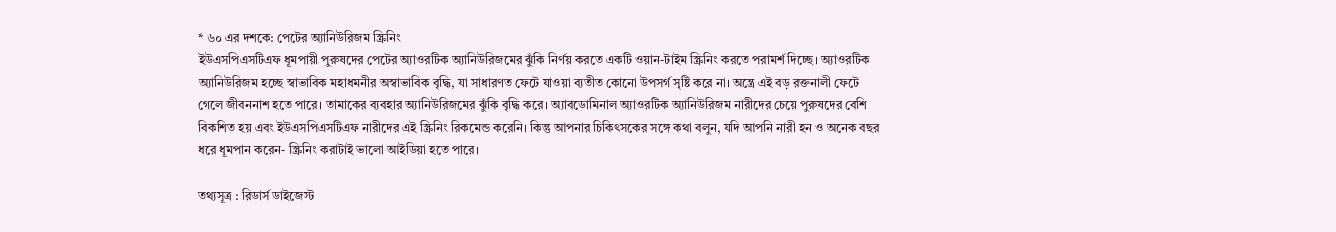* ৬০ এর দশকে: পেটের অ্যানিউরিজম স্ক্রিনিং
ইউএসপিএসটিএফ ধূমপায়ী পুরুষদের পেটের অ্যাওরটিক অ্যানিউরিজমের ঝুঁকি নির্ণয় করতে একটি ওয়ান-টাইম স্ক্রিনিং করতে পরামর্শ দিচ্ছে। অ্যাওরটিক অ্যানিউরিজম হচ্ছে স্বাভাবিক মহাধমনীর অস্বাভাবিক বৃদ্ধি, যা সাধারণত ফেটে যাওয়া ব্যতীত কোনো উপসর্গ সৃষ্টি করে না। অন্ত্রে এই বড় রক্তনালী ফেটে গেলে জীবননাশ হতে পারে। তামাকের ব্যবহার অ্যানিউরিজমের ঝুঁকি বৃদ্ধি করে। অ্যাবডোমিনাল অ্যাওরটিক অ্যানিউরিজম নারীদের চেয়ে পুরুষদের বেশি বিকশিত হয় এবং ইউএসপিএসটিএফ নারীদের এই স্ক্রিনিং রিকমেন্ড করেনি। কিন্তু আপনার চিকিৎসকের সঙ্গে কথা বলুন, যদি আপনি নারী হন ও অনেক বছর ধরে ধূমপান করেন- স্ক্রিনিং করাটাই ভালো আইডিয়া হতে পারে।

তথ্যসূত্র : রিডার্স ডাইজেস্ট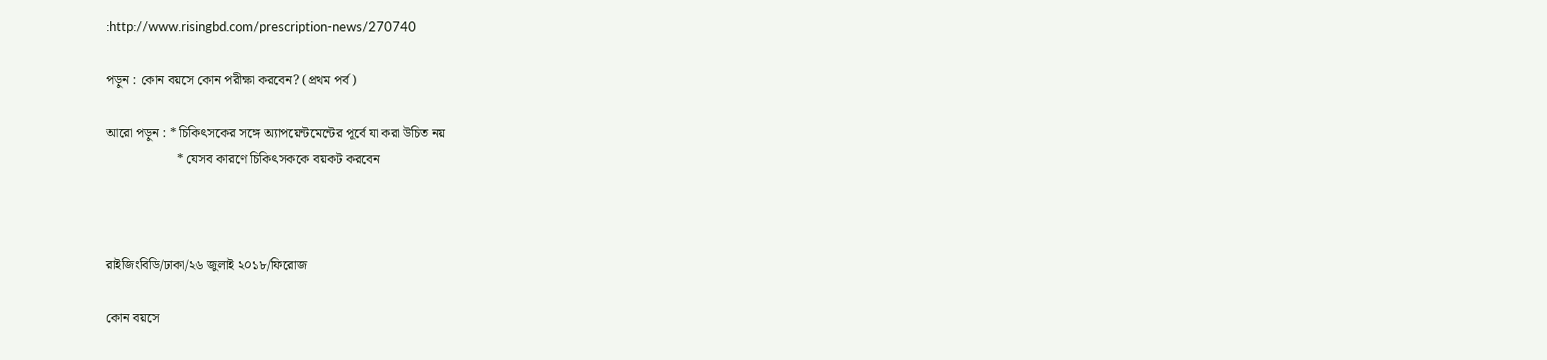:http://www.risingbd.com/prescription-news/270740

পড়ুন : কোন বয়সে কোন পরীক্ষা করবেন? (প্রথম পর্ব)

আরো পড়ুন : * চিকিৎসকের সঙ্গে অ্যাপয়েন্টমেন্টের পূর্বে যা করা উচিত নয়
                     * যেসব কারণে চিকিৎসককে বয়কট করবেন



রাইজিংবিডি/ঢাকা/২৬ জুলাই ২০১৮/ফিরোজ

কোন বয়সে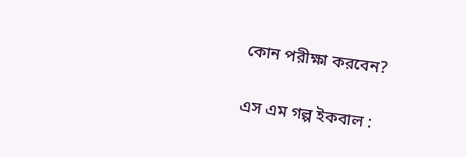কোন পরীক্ষা করবেন?

এস এম গল্প ইকবাল :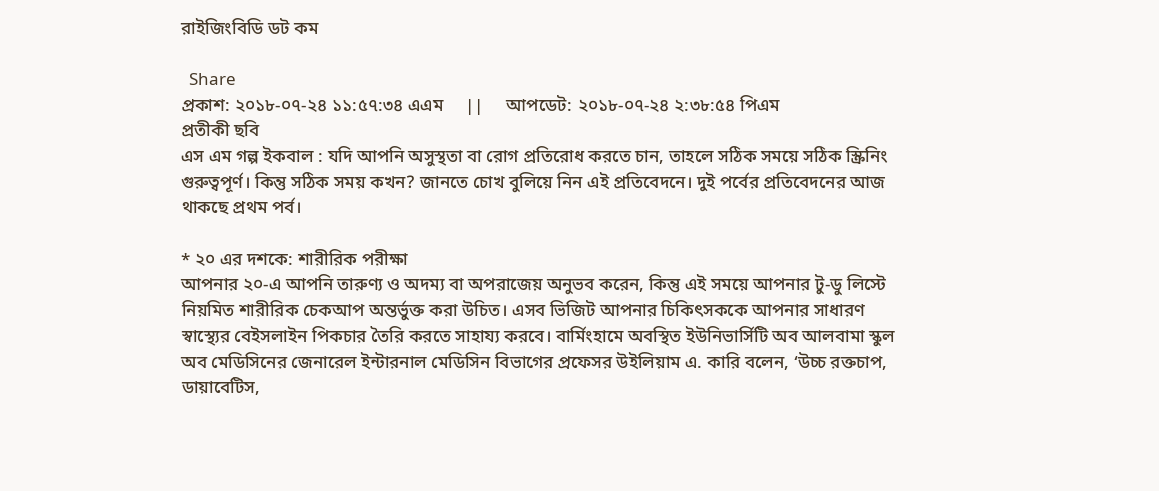রাইজিংবিডি ডট কম

  Share
প্রকাশ: ২০১৮-০৭-২৪ ১১:৫৭:৩৪ এএম     ||     আপডেট: ২০১৮-০৭-২৪ ২:৩৮:৫৪ পিএম
প্রতীকী ছবি
এস এম গল্প ইকবাল : যদি আপনি অসুস্থতা বা রোগ প্রতিরোধ করতে চান, তাহলে সঠিক সময়ে সঠিক স্ক্রিনিং গুরুত্বপূর্ণ। কিন্তু সঠিক সময় কখন? জানতে চোখ বুলিয়ে নিন এই প্রতিবেদনে। দুই পর্বের প্রতিবেদনের আজ থাকছে প্রথম পর্ব।

* ২০ এর দশকে: শারীরিক পরীক্ষা
আপনার ২০-এ আপনি তারুণ্য ও অদম্য বা অপরাজেয় অনুভব করেন, কিন্তু এই সময়ে আপনার টু-ডু লিস্টে নিয়মিত শারীরিক চেকআপ অন্তর্ভুক্ত করা উচিত। এসব ভিজিট আপনার চিকিৎসককে আপনার সাধারণ স্বাস্থ্যের বেইসলাইন পিকচার তৈরি করতে সাহায্য করবে। বার্মিংহামে অবস্থিত ইউনিভার্সিটি অব আলবামা স্কুল অব মেডিসিনের জেনারেল ইন্টারনাল মেডিসিন বিভাগের প্রফেসর উইলিয়াম এ. কারি বলেন, ‘উচ্চ রক্তচাপ, ডায়াবেটিস,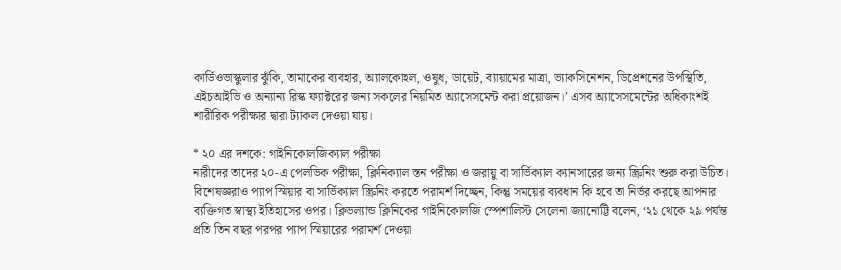কার্ডিওভাস্কুলার ঝুঁকি, তামাকের ব্যবহার, অ্যালকোহল, ওষুধ, ডায়েট, ব্যায়ামের মাত্রা, ভ্যাকসিনেশন, ডিপ্রেশনের উপস্থিতি, এইচআইভি ও অন্যান্য রিস্ক ফ্যাক্টরের জন্য সকলের নিয়মিত অ্যাসেসমেন্ট করা প্রয়োজন।’ এসব অ্যাসেসমেন্টের অধিকাংশই শারীরিক পরীক্ষার দ্বারা ট্যাকল দেওয়া যায়।

* ২০ এর দশকে: গাইনিকোলজিক্যাল পরীক্ষা
নারীদের তাদের ২০-এ পেলভিক পরীক্ষা, ক্লিনিক্যাল স্তন পরীক্ষা ও জরায়ু বা সার্ভিক্যাল ক্যানসারের জন্য স্ক্রিনিং শুরু করা উচিত। বিশেষজ্ঞরাও প্যাপ স্মিয়ার বা সার্ভিক্যাল স্ক্রিনিং করতে পরামর্শ দিচ্ছেন, কিন্তু সময়ের ব্যবধান কি হবে তা নির্ভর করছে আপনার ব্যক্তিগত স্বাস্থ্য ইতিহাসের ওপর। ক্লিভল্যান্ড ক্লিনিকের গাইনিকোলজি স্পেশালিস্ট সেলেনা জ্যানোট্টি বলেন, ‘২১ থেকে ২৯ পর্যন্ত প্রতি তিন বছর পরপর প্যাপ স্মিয়ারের পরামর্শ দেওয়া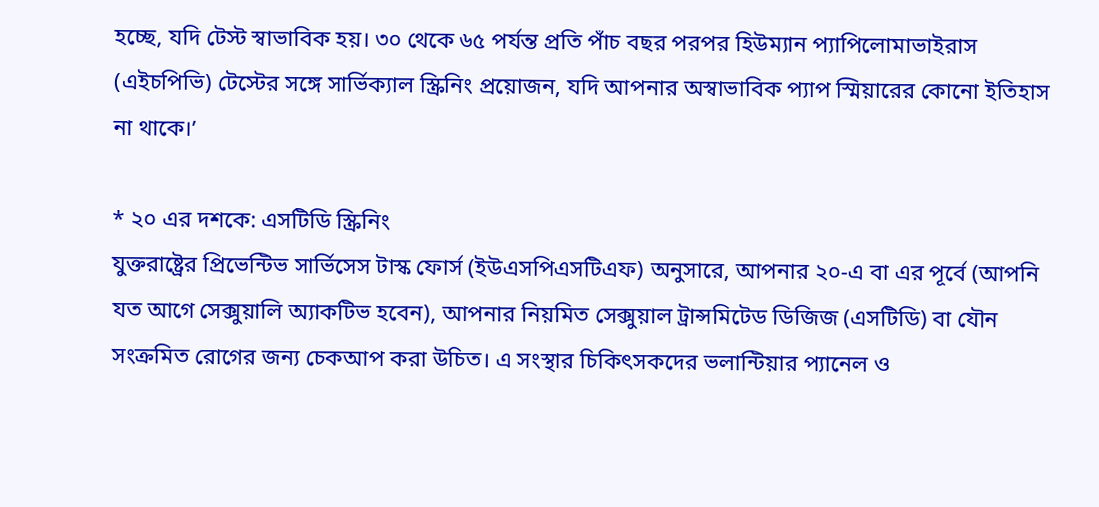হচ্ছে, যদি টেস্ট স্বাভাবিক হয়। ৩০ থেকে ৬৫ পর্যন্ত প্রতি পাঁচ বছর পরপর হিউম্যান প্যাপিলোমাভাইরাস (এইচপিভি) টেস্টের সঙ্গে সার্ভিক্যাল স্ক্রিনিং প্রয়োজন, যদি আপনার অস্বাভাবিক প্যাপ স্মিয়ারের কোনো ইতিহাস না থাকে।’

* ২০ এর দশকে: এসটিডি স্ক্রিনিং
যুক্তরাষ্ট্রের প্রিভেন্টিভ সার্ভিসেস টাস্ক ফোর্স (ইউএসপিএসটিএফ) অনুসারে, আপনার ২০-এ বা এর পূর্বে (আপনি যত আগে সেক্সুয়ালি অ্যাকটিভ হবেন), আপনার নিয়মিত সেক্সুয়াল ট্রান্সমিটেড ডিজিজ (এসটিডি) বা যৌন সংক্রমিত রোগের জন্য চেকআপ করা উচিত। এ সংস্থার চিকিৎসকদের ভলান্টিয়ার প্যানেল ও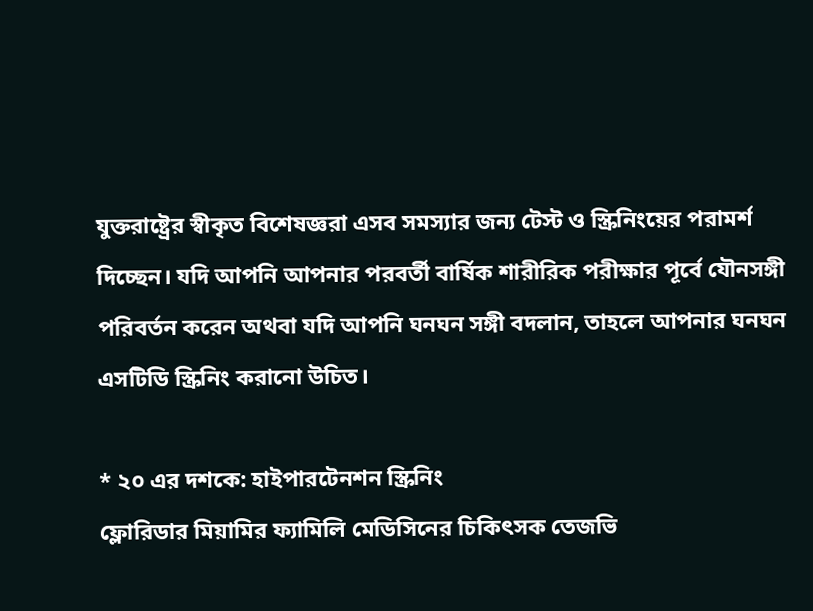যুক্তরাষ্ট্রের স্বীকৃত বিশেষজ্ঞরা এসব সমস্যার জন্য টেস্ট ও স্ক্রিনিংয়ের পরামর্শ দিচ্ছেন। যদি আপনি আপনার পরবর্তী বার্ষিক শারীরিক পরীক্ষার পূর্বে যৌনসঙ্গী পরিবর্তন করেন অথবা যদি আপনি ঘনঘন সঙ্গী বদলান, তাহলে আপনার ঘনঘন এসটিডি স্ক্রিনিং করানো উচিত।

* ২০ এর দশকে: হাইপারটেনশন স্ক্রিনিং
ফ্লোরিডার মিয়ামির ফ্যামিলি মেডিসিনের চিকিৎসক তেজভি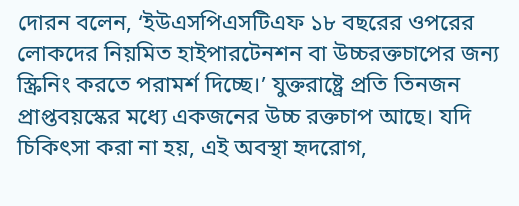দোরন বলেন, ‘ইউএসপিএসটিএফ ১৮ বছরের ওপরের লোকদের নিয়মিত হাইপারটেনশন বা উচ্চরক্তচাপের জন্য স্ক্রিনিং করতে পরামর্শ দিচ্ছে।’ যুক্তরাষ্ট্রে প্রতি তিনজন প্রাপ্তবয়স্কের মধ্যে একজনের উচ্চ রক্তচাপ আছে। যদি চিকিৎসা করা না হয়, এই অবস্থা হৃদরোগ,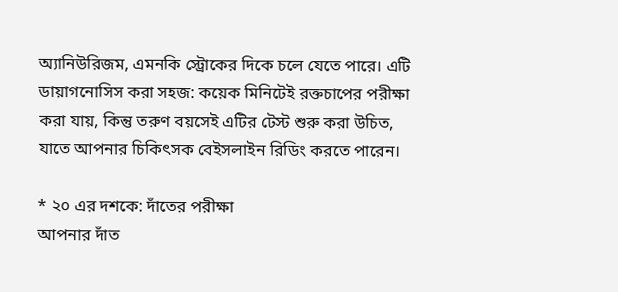অ্যানিউরিজম, এমনকি স্ট্রোকের দিকে চলে যেতে পারে। এটি ডায়াগনোসিস করা সহজ: কয়েক মিনিটেই রক্তচাপের পরীক্ষা করা যায়, কিন্তু তরুণ বয়সেই এটির টেস্ট শুরু করা উচিত, যাতে আপনার চিকিৎসক বেইসলাইন রিডিং করতে পারেন।

* ২০ এর দশকে: দাঁতের পরীক্ষা
আপনার দাঁত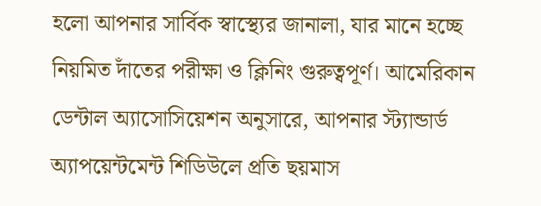হলো আপনার সার্বিক স্বাস্থ্যের জানালা, যার মানে হচ্ছে নিয়মিত দাঁতের পরীক্ষা ও ক্লিনিং গুরুত্বপূর্ণ। আমেরিকান ডেন্টাল অ্যাসোসিয়েশন অনুসারে, আপনার স্ট্যান্ডার্ড অ্যাপয়েন্টমেন্ট শিডিউলে প্রতি ছয়মাস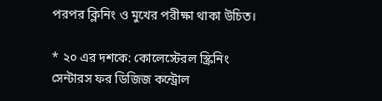পরপর ক্লিনিং ও মুখের পরীক্ষা থাকা উচিত।

* ২০ এর দশকে: কোলেস্টেরল স্ক্রিনিং
সেন্টারস ফর ডিজিজ কন্ট্রোল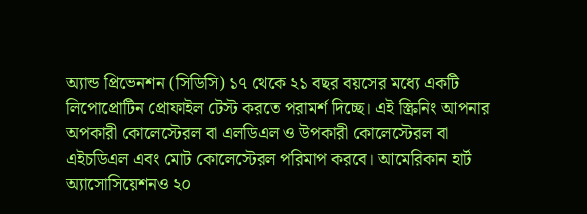অ্যান্ড প্রিভেনশন (সিডিসি) ১৭ থেকে ২১ বছর বয়সের মধ্যে একটি লিপোপ্রোটিন প্রোফাইল টেস্ট করতে পরামর্শ দিচ্ছে। এই স্ক্রিনিং আপনার অপকারী কোলেস্টেরল বা এলডিএল ও উপকারী কোলেস্টেরল বা এইচডিএল এবং মোট কোলেস্টেরল পরিমাপ করবে। আমেরিকান হার্ট অ্যাসোসিয়েশনও ২০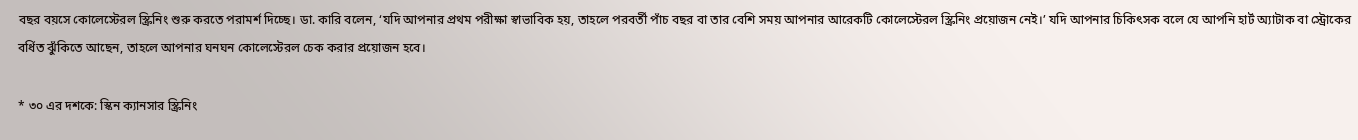বছর বয়সে কোলেস্টেরল স্ক্রিনিং শুরু করতে পরামর্শ দিচ্ছে। ডা. কারি বলেন, ‘যদি আপনার প্রথম পরীক্ষা স্বাভাবিক হয়, তাহলে পরবর্তী পাঁচ বছর বা তার বেশি সময় আপনার আরেকটি কোলেস্টেরল স্ক্রিনিং প্রয়োজন নেই।’ যদি আপনার চিকিৎসক বলে যে আপনি হার্ট অ্যাটাক বা স্ট্রোকের বর্ধিত ঝুঁকিতে আছেন, তাহলে আপনার ঘনঘন কোলেস্টেরল চেক করার প্রয়োজন হবে।

* ৩০ এর দশকে: স্কিন ক্যানসার স্ক্রিনিং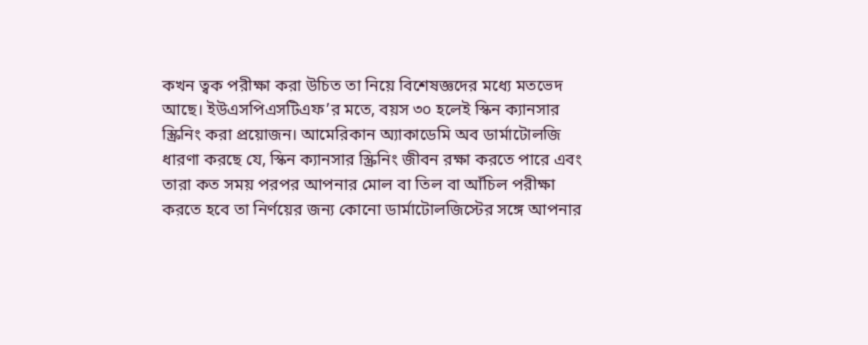কখন ত্বক পরীক্ষা করা উচিত তা নিয়ে বিশেষজ্ঞদের মধ্যে মতভেদ আছে। ইউএসপিএসটিএফ’র মতে, বয়স ৩০ হলেই স্কিন ক্যানসার স্ক্রিনিং করা প্রয়োজন। আমেরিকান অ্যাকাডেমি অব ডার্মাটোলজি ধারণা করছে যে, স্কিন ক্যানসার স্ক্রিনিং জীবন রক্ষা করতে পারে এবং তারা কত সময় পরপর আপনার মোল বা তিল বা আঁচিল পরীক্ষা করতে হবে তা নির্ণয়ের জন্য কোনো ডার্মাটোলজিস্টের সঙ্গে আপনার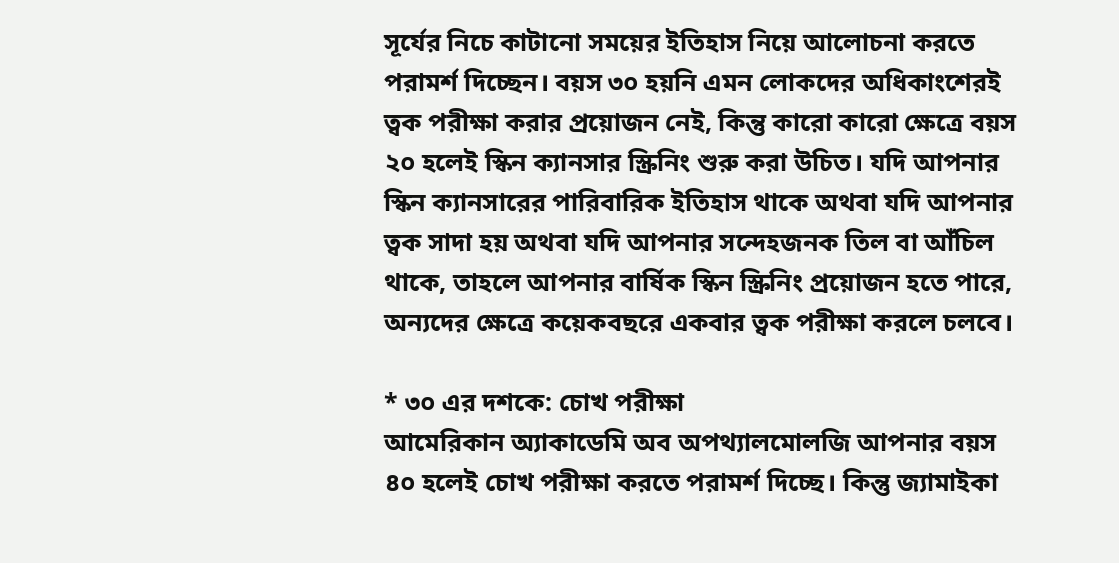সূর্যের নিচে কাটানো সময়ের ইতিহাস নিয়ে আলোচনা করতে পরামর্শ দিচ্ছেন। বয়স ৩০ হয়নি এমন লোকদের অধিকাংশেরই ত্বক পরীক্ষা করার প্রয়োজন নেই, কিন্তু কারো কারো ক্ষেত্রে বয়স ২০ হলেই স্কিন ক্যানসার স্ক্রিনিং শুরু করা উচিত। যদি আপনার স্কিন ক্যানসারের পারিবারিক ইতিহাস থাকে অথবা যদি আপনার ত্বক সাদা হয় অথবা যদি আপনার সন্দেহজনক তিল বা আঁচিল থাকে, তাহলে আপনার বার্ষিক স্কিন স্ক্রিনিং প্রয়োজন হতে পারে, অন্যদের ক্ষেত্রে কয়েকবছরে একবার ত্বক পরীক্ষা করলে চলবে।

* ৩০ এর দশকে: চোখ পরীক্ষা
আমেরিকান অ্যাকাডেমি অব অপথ্যালমোলজি আপনার বয়স ৪০ হলেই চোখ পরীক্ষা করতে পরামর্শ দিচ্ছে। কিন্তু জ্যামাইকা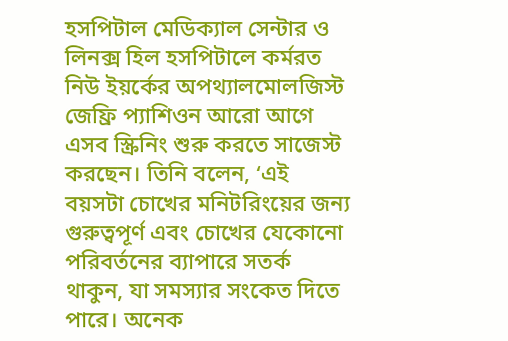হসপিটাল মেডিক্যাল সেন্টার ও লিনক্স হিল হসপিটালে কর্মরত নিউ ইয়র্কের অপথ্যালমোলজিস্ট জেফ্রি প্যাশিওন আরো আগে এসব স্ক্রিনিং শুরু করতে সাজেস্ট করছেন। তিনি বলেন, ‘এই বয়সটা চোখের মনিটরিংয়ের জন্য গুরুত্বপূর্ণ এবং চোখের যেকোনো পরিবর্তনের ব্যাপারে সতর্ক থাকুন, যা সমস্যার সংকেত দিতে পারে। অনেক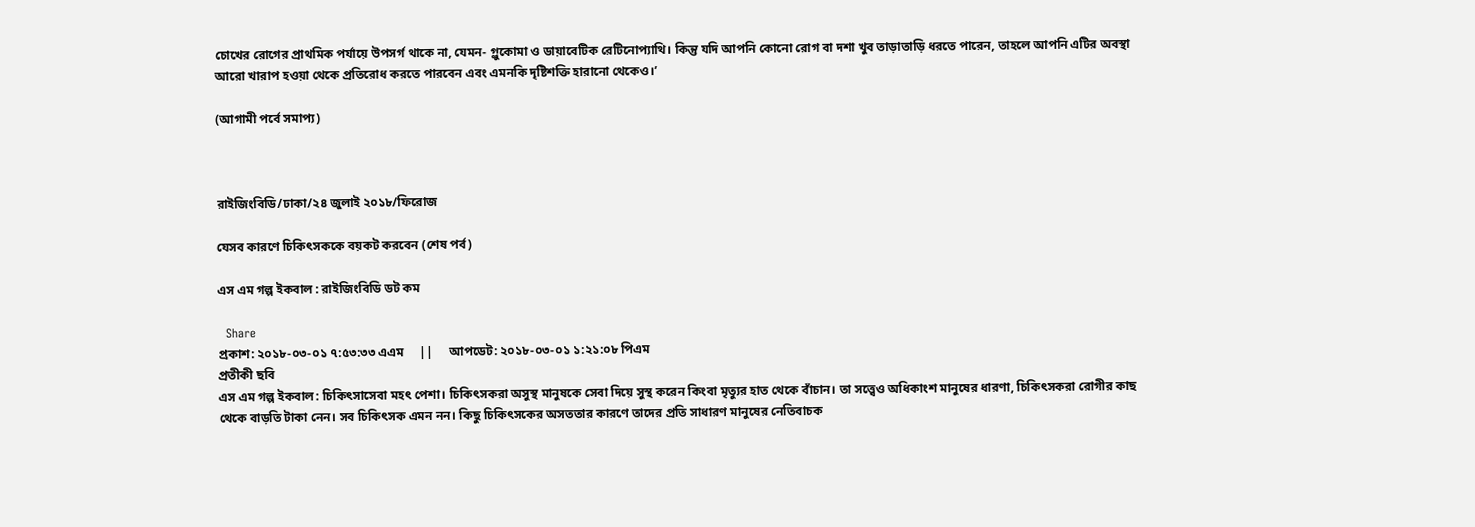চোখের রোগের প্রাথমিক পর্যায়ে উপসর্গ থাকে না, যেমন- গ্লুকোমা ও ডায়াবেটিক রেটিনোপ্যাথি। কিন্তু যদি আপনি কোনো রোগ বা দশা খুব তাড়াতাড়ি ধরতে পারেন, তাহলে আপনি এটির অবস্থা আরো খারাপ হওয়া থেকে প্রতিরোধ করতে পারবেন এবং এমনকি দৃষ্টিশক্তি হারানো থেকেও।’

(আগামী পর্বে সমাপ্য)



রাইজিংবিডি/ঢাকা/২৪ জুলাই ২০১৮/ফিরোজ

যেসব কারণে চিকিৎসককে বয়কট করবেন (শেষ পর্ব)

এস এম গল্প ইকবাল : রাইজিংবিডি ডট কম

  Share
প্রকাশ: ২০১৮-০৩-০১ ৭:৫৩:৩৩ এএম     ||     আপডেট: ২০১৮-০৩-০১ ১:২১:০৮ পিএম
প্রতীকী ছবি
এস এম গল্প ইকবাল: চিকিৎসাসেবা মহৎ পেশা। চিকিৎসকরা অসুস্থ মানুষকে সেবা দিয়ে সুস্থ করেন কিংবা মৃত্যুর হাত থেকে বাঁচান। তা সত্ত্বেও অধিকাংশ মানুষের ধারণা, চিকিৎসকরা রোগীর কাছ থেকে বাড়তি টাকা নেন। সব চিকিৎসক এমন নন। কিছু চিকিৎসকের অসততার কারণে তাদের প্রতি সাধারণ মানুষের নেতিবাচক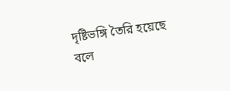দৃষ্টিভঙ্গি তৈরি হয়েছে বলে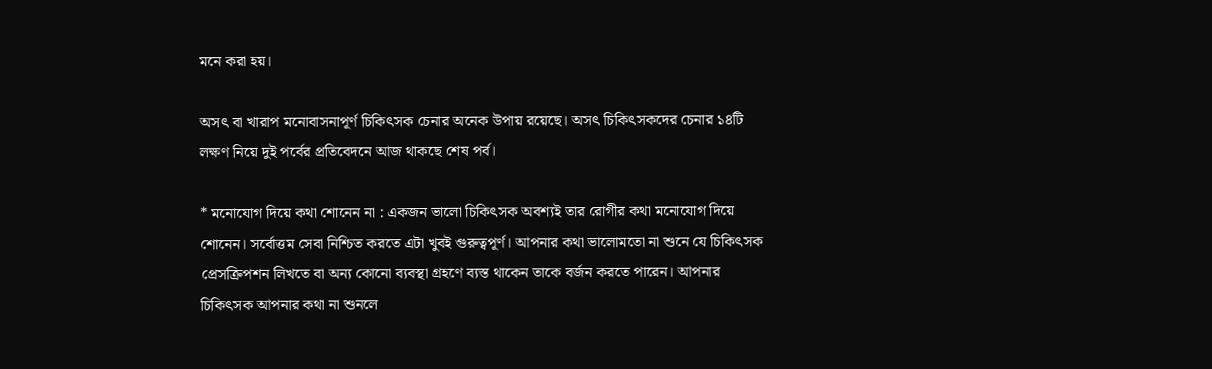মনে করা হয়।

অসৎ বা খারাপ মনোবাসনাপূর্ণ চিকিৎসক চেনার অনেক উপায় রয়েছে। অসৎ চিকিৎসকদের চেনার ১৪টি লক্ষণ নিয়ে দুই পর্বের প্রতিবেদনে আজ থাকছে শেষ পর্ব।

* মনোযোগ দিয়ে কথা শোনেন না : একজন ভালো চিকিৎসক অবশ্যই তার রোগীর কথা মনোযোগ দিয়ে শোনেন। সর্বোত্তম সেবা নিশ্চিত করতে এটা খুবই গুরুত্বপূর্ণ। আপনার কথা ভালোমতো না শুনে যে চিকিৎসক প্রেসক্রিপশন লিখতে বা অন্য কোনো ব্যবস্থা গ্রহণে ব্যস্ত থাকেন তাকে বর্জন করতে পারেন। আপনার চিকিৎসক আপনার কথা না শুনলে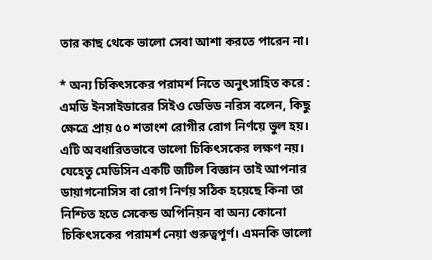তার কাছ থেকে ভালো সেবা আশা করতে পারেন না।

* অন্য চিকিৎসকের পরামর্শ নিতে অনুৎসাহিত করে : এমডি ইনসাইডারের সিইও ডেভিড নরিস বলেন, কিছু ক্ষেত্রে প্রায় ৫০ শতাংশ রোগীর রোগ নির্ণয়ে ভুল হয়। এটি অবধারিতভাবে ভালো চিকিৎসকের লক্ষণ নয়। যেহেতু মেডিসিন একটি জটিল বিজ্ঞান তাই আপনার ডায়াগনোসিস বা রোগ নির্ণয় সঠিক হয়েছে কিনা তা নিশ্চিত হতে সেকেন্ড অপিনিয়ন বা অন্য কোনো চিকিৎসকের পরামর্শ নেয়া গুরুত্বপূর্ণ। এমনকি ভালো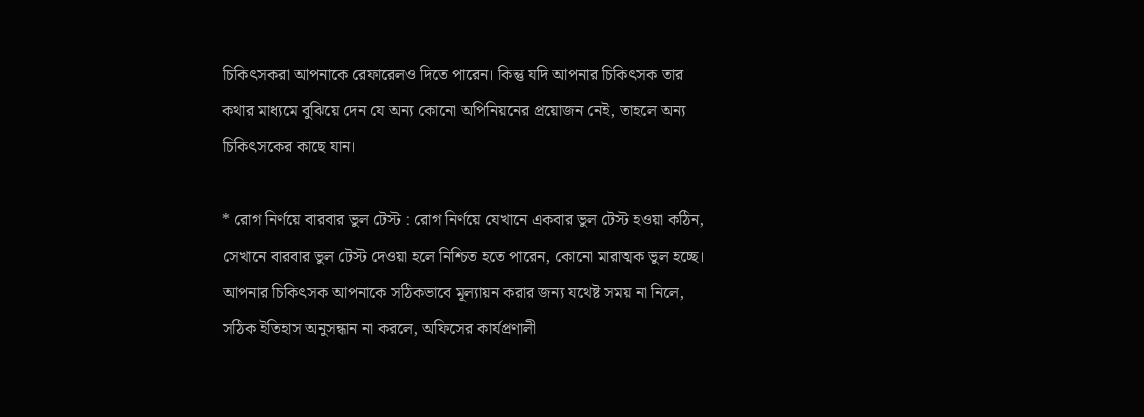চিকিৎসকরা আপনাকে রেফারেলও দিতে পারেন। কিন্তু যদি আপনার চিকিৎসক তার কথার মাধ্যমে বুঝিয়ে দেন যে অন্য কোনো অপিনিয়নের প্রয়োজন নেই, তাহলে অন্য চিকিৎসকের কাছে যান।

* রোগ নির্ণয়ে বারবার ভুল টেস্ট : রোগ নির্ণয়ে যেখানে একবার ভুল টেস্ট হওয়া কঠিন, সেখানে বারবার ভুল টেস্ট দেওয়া হলে নিশ্চিত হতে পারেন, কোনো মারাত্মক ভুল হচ্ছে। আপনার চিকিৎসক আপনাকে সঠিকভাবে মূল্যায়ন করার জন্য যথেষ্ট সময় না নিলে, সঠিক ইতিহাস অনুসন্ধান না করলে, অফিসের কার্যপ্রণালী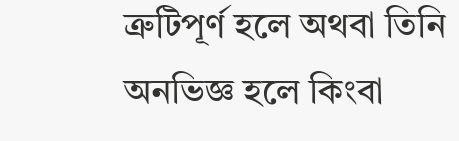ত্রুটিপূর্ণ হলে অথবা তিনি অনভিজ্ঞ হলে কিংবা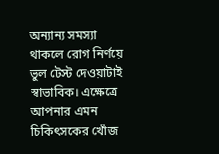অন্যান্য সমস্যা থাকলে রোগ নির্ণয়ে ভুল টেস্ট দেওয়াটাই স্বাভাবিক। এক্ষেত্রে আপনার এমন চিকিৎসকের খোঁজ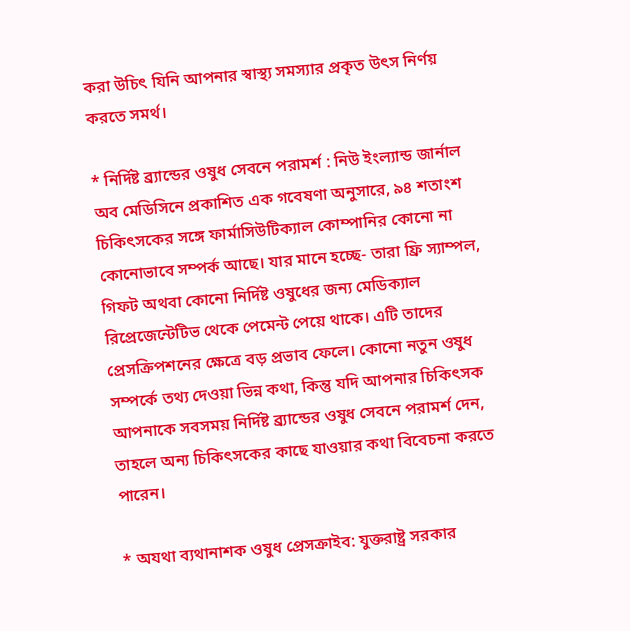করা উচিৎ যিনি আপনার স্বাস্থ্য সমস্যার প্রকৃত উৎস নির্ণয় করতে সমর্থ।

* নির্দিষ্ট ব্র্যান্ডের ওষুধ সেবনে পরামর্শ : নিউ ইংল্যান্ড জার্নাল অব মেডিসিনে প্রকাশিত এক গবেষণা অনুসারে, ৯৪ শতাংশ চিকিৎসকের সঙ্গে ফার্মাসিউটিক্যাল কোম্পানির কোনো না কোনোভাবে সম্পর্ক আছে। যার মানে হচ্ছে- তারা ফ্রি স্যাম্পল, গিফট অথবা কোনো নির্দিষ্ট ওষুধের জন্য মেডিক্যাল রিপ্রেজেন্টেটিভ থেকে পেমেন্ট পেয়ে থাকে। এটি তাদের প্রেসক্রিপশনের ক্ষেত্রে বড় প্রভাব ফেলে। কোনো নতুন ওষুধ সম্পর্কে তথ্য দেওয়া ভিন্ন কথা, কিন্তু যদি আপনার চিকিৎসক আপনাকে সবসময় নির্দিষ্ট ব্র্যান্ডের ওষুধ সেবনে পরামর্শ দেন, তাহলে অন্য চিকিৎসকের কাছে যাওয়ার কথা বিবেচনা করতে পারেন।

* অযথা ব্যথানাশক ওষুধ প্রেসক্রাইব: যুক্তরাষ্ট্র সরকার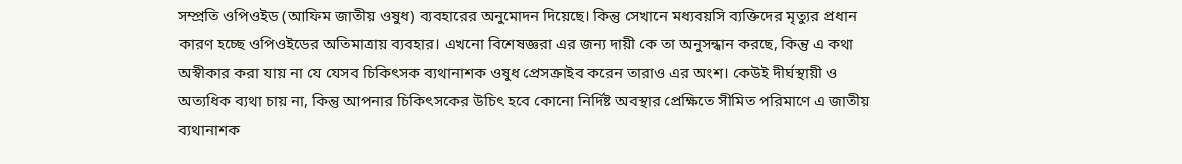সম্প্রতি ওপিওইড (আফিম জাতীয় ওষুধ) ব্যবহারের অনুমোদন দিয়েছে। কিন্তু সেখানে মধ্যবয়সি ব্যক্তিদের মৃত্যুর প্রধান কারণ হচ্ছে ওপিওইডের অতিমাত্রায় ব্যবহার। এখনো বিশেষজ্ঞরা এর জন্য দায়ী কে তা অনুসন্ধান করছে, কিন্তু এ কথা অস্বীকার করা যায় না যে যেসব চিকিৎসক ব্যথানাশক ওষুধ প্রেসক্রাইব করেন তারাও এর অংশ। কেউই দীর্ঘস্থায়ী ও অত্যধিক ব্যথা চায় না, কিন্তু আপনার চিকিৎসকের উচিৎ হবে কোনো নির্দিষ্ট অবস্থার প্রেক্ষিতে সীমিত পরিমাণে এ জাতীয় ব্যথানাশক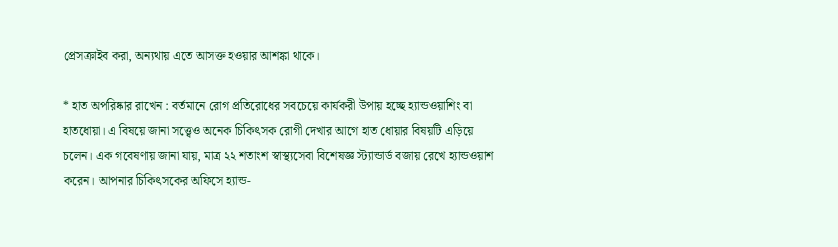প্রেসক্রাইব করা, অন্যথায় এতে আসক্ত হওয়ার আশঙ্কা থাকে।

* হাত অপরিষ্কার রাখেন : বর্তমানে রোগ প্রতিরোধের সবচেয়ে কার্যকরী উপায় হচ্ছে হ্যান্ডওয়াশিং বা হাতধোয়া। এ বিষয়ে জানা সত্ত্বেও অনেক চিকিৎসক রোগী দেখার আগে হাত ধোয়ার বিষয়টি এড়িয়ে চলেন। এক গবেষণায় জানা যায়, মাত্র ২২ শতাংশ স্বাস্থ্যসেবা বিশেষজ্ঞ স্ট্যান্ডার্ড বজায় রেখে হ্যান্ডওয়াশ করেন। আপনার চিকিৎসকের অফিসে হ্যান্ড-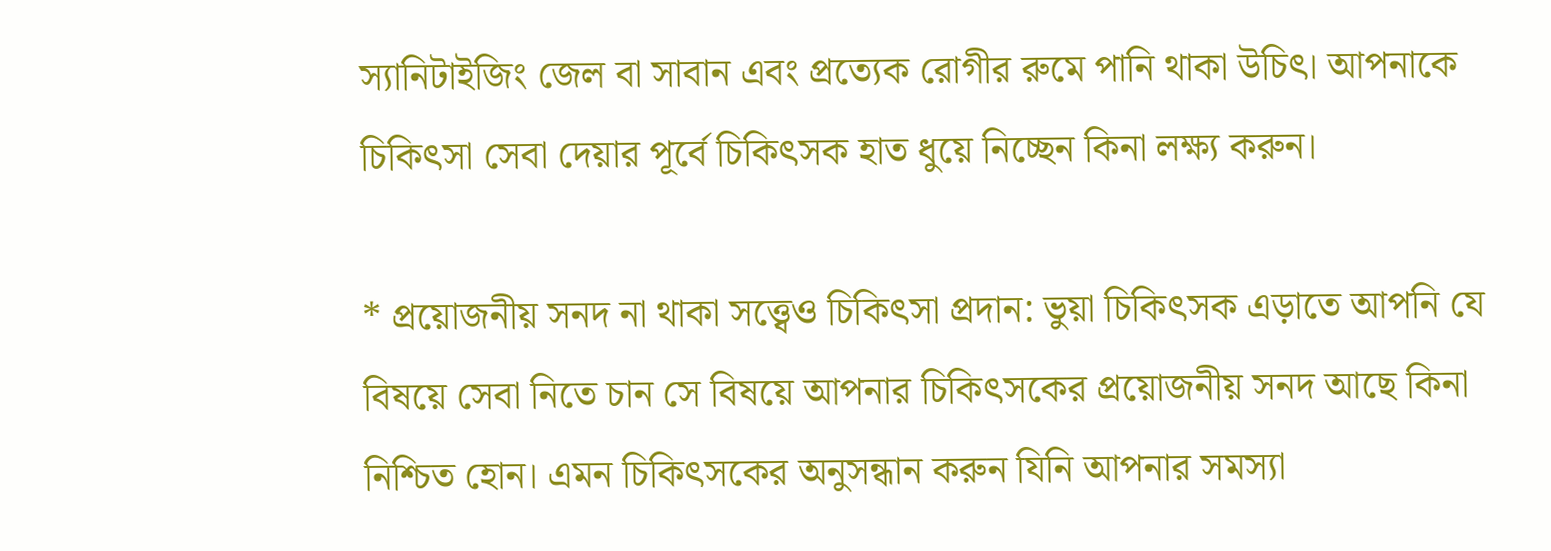স্যানিটাইজিং জেল বা সাবান এবং প্রত্যেক রোগীর রুমে পানি থাকা উচিৎ। আপনাকে চিকিৎসা সেবা দেয়ার পূর্বে চিকিৎসক হাত ধুয়ে নিচ্ছেন কিনা লক্ষ্য করুন।

* প্রয়োজনীয় সনদ না থাকা সত্ত্বেও চিকিৎসা প্রদান: ভুয়া চিকিৎসক এড়াতে আপনি যে বিষয়ে সেবা নিতে চান সে বিষয়ে আপনার চিকিৎসকের প্রয়োজনীয় সনদ আছে কিনা নিশ্চিত হোন। এমন চিকিৎসকের অনুসন্ধান করুন যিনি আপনার সমস্যা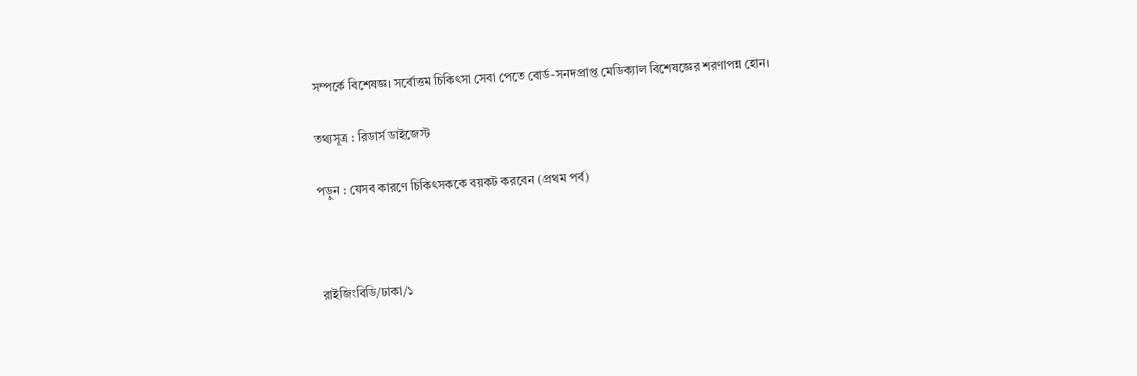সম্পর্কে বিশেষজ্ঞ। সর্বোত্তম চিকিৎসা সেবা পেতে বোর্ড-সনদপ্রাপ্ত মেডিক্যাল বিশেষজ্ঞের শরণাপন্ন হোন।

তথ্যসূত্র : রিডার্স ডাইজেস্ট

পড়ুন : যেসব কারণে চিকিৎসককে বয়কট করবেন (প্রথম পর্ব)



রাইজিংবিডি/ঢাকা/১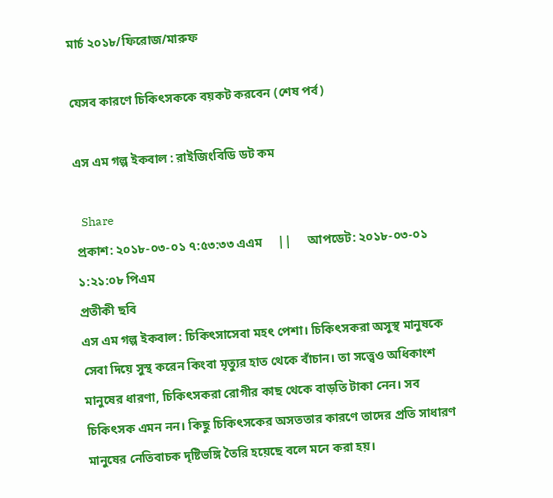মার্চ ২০১৮/ফিরোজ/মারুফ

যেসব কারণে চিকিৎসককে বয়কট করবেন (শেষ পর্ব)

এস এম গল্প ইকবাল : রাইজিংবিডি ডট কম

  Share
প্রকাশ: ২০১৮-০৩-০১ ৭:৫৩:৩৩ এএম     ||     আপডেট: ২০১৮-০৩-০১ ১:২১:০৮ পিএম
প্রতীকী ছবি
এস এম গল্প ইকবাল: চিকিৎসাসেবা মহৎ পেশা। চিকিৎসকরা অসুস্থ মানুষকে সেবা দিয়ে সুস্থ করেন কিংবা মৃত্যুর হাত থেকে বাঁচান। তা সত্ত্বেও অধিকাংশ মানুষের ধারণা, চিকিৎসকরা রোগীর কাছ থেকে বাড়তি টাকা নেন। সব চিকিৎসক এমন নন। কিছু চিকিৎসকের অসততার কারণে তাদের প্রতি সাধারণ মানুষের নেতিবাচক দৃষ্টিভঙ্গি তৈরি হয়েছে বলে মনে করা হয়।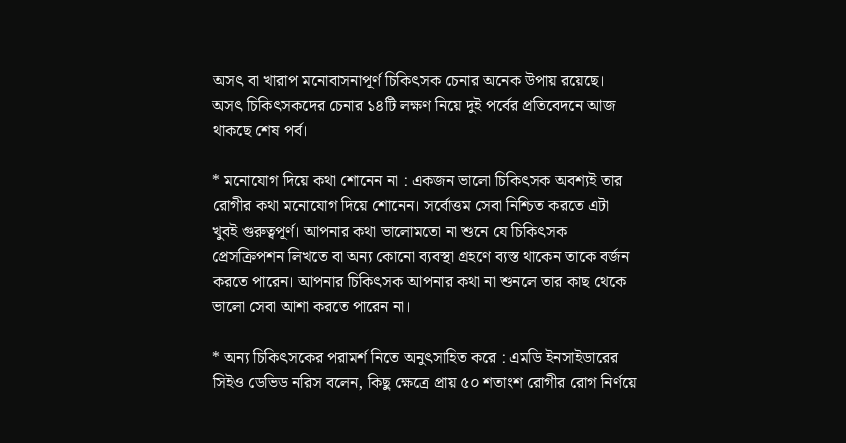অসৎ বা খারাপ মনোবাসনাপূর্ণ চিকিৎসক চেনার অনেক উপায় রয়েছে। অসৎ চিকিৎসকদের চেনার ১৪টি লক্ষণ নিয়ে দুই পর্বের প্রতিবেদনে আজ থাকছে শেষ পর্ব।

* মনোযোগ দিয়ে কথা শোনেন না : একজন ভালো চিকিৎসক অবশ্যই তার রোগীর কথা মনোযোগ দিয়ে শোনেন। সর্বোত্তম সেবা নিশ্চিত করতে এটা খুবই গুরুত্বপূর্ণ। আপনার কথা ভালোমতো না শুনে যে চিকিৎসক প্রেসক্রিপশন লিখতে বা অন্য কোনো ব্যবস্থা গ্রহণে ব্যস্ত থাকেন তাকে বর্জন করতে পারেন। আপনার চিকিৎসক আপনার কথা না শুনলে তার কাছ থেকে ভালো সেবা আশা করতে পারেন না।

* অন্য চিকিৎসকের পরামর্শ নিতে অনুৎসাহিত করে : এমডি ইনসাইডারের সিইও ডেভিড নরিস বলেন, কিছু ক্ষেত্রে প্রায় ৫০ শতাংশ রোগীর রোগ নির্ণয়ে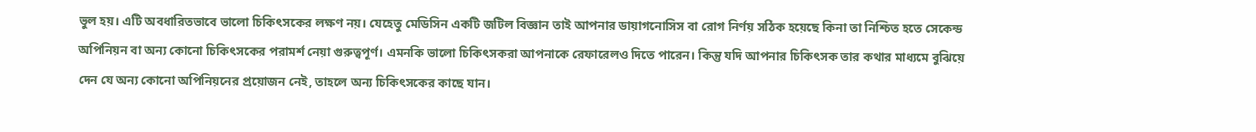ভুল হয়। এটি অবধারিতভাবে ভালো চিকিৎসকের লক্ষণ নয়। যেহেতু মেডিসিন একটি জটিল বিজ্ঞান তাই আপনার ডায়াগনোসিস বা রোগ নির্ণয় সঠিক হয়েছে কিনা তা নিশ্চিত হতে সেকেন্ড অপিনিয়ন বা অন্য কোনো চিকিৎসকের পরামর্শ নেয়া গুরুত্বপূর্ণ। এমনকি ভালো চিকিৎসকরা আপনাকে রেফারেলও দিতে পারেন। কিন্তু যদি আপনার চিকিৎসক তার কথার মাধ্যমে বুঝিয়ে দেন যে অন্য কোনো অপিনিয়নের প্রয়োজন নেই, তাহলে অন্য চিকিৎসকের কাছে যান।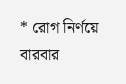* রোগ নির্ণয়ে বারবার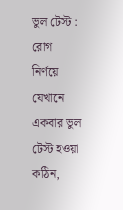ভুল টেস্ট : রোগ নির্ণয়ে যেখানে একবার ভুল টেস্ট হওয়া কঠিন,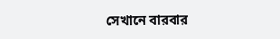সেখানে বারবার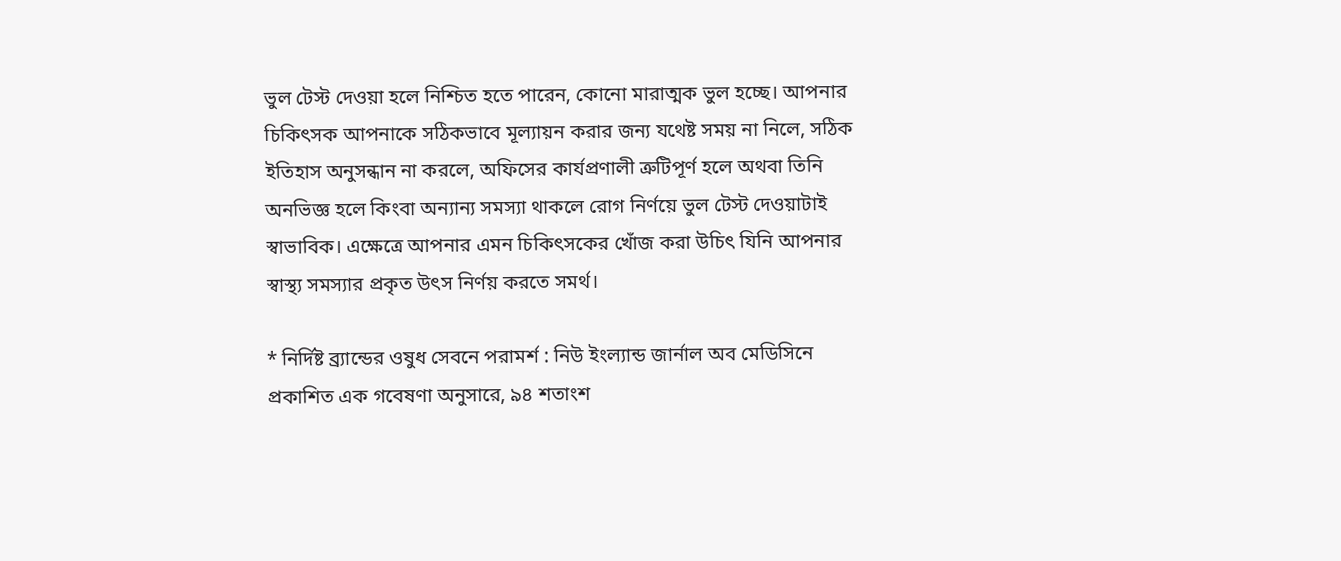ভুল টেস্ট দেওয়া হলে নিশ্চিত হতে পারেন, কোনো মারাত্মক ভুল হচ্ছে। আপনার চিকিৎসক আপনাকে সঠিকভাবে মূল্যায়ন করার জন্য যথেষ্ট সময় না নিলে, সঠিক ইতিহাস অনুসন্ধান না করলে, অফিসের কার্যপ্রণালী ত্রুটিপূর্ণ হলে অথবা তিনি অনভিজ্ঞ হলে কিংবা অন্যান্য সমস্যা থাকলে রোগ নির্ণয়ে ভুল টেস্ট দেওয়াটাই স্বাভাবিক। এক্ষেত্রে আপনার এমন চিকিৎসকের খোঁজ করা উচিৎ যিনি আপনার স্বাস্থ্য সমস্যার প্রকৃত উৎস নির্ণয় করতে সমর্থ।

* নির্দিষ্ট ব্র্যান্ডের ওষুধ সেবনে পরামর্শ : নিউ ইংল্যান্ড জার্নাল অব মেডিসিনে প্রকাশিত এক গবেষণা অনুসারে, ৯৪ শতাংশ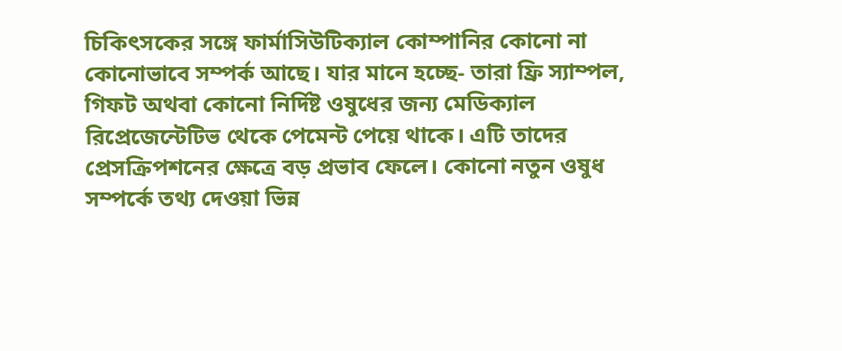চিকিৎসকের সঙ্গে ফার্মাসিউটিক্যাল কোম্পানির কোনো না কোনোভাবে সম্পর্ক আছে। যার মানে হচ্ছে- তারা ফ্রি স্যাম্পল, গিফট অথবা কোনো নির্দিষ্ট ওষুধের জন্য মেডিক্যাল রিপ্রেজেন্টেটিভ থেকে পেমেন্ট পেয়ে থাকে। এটি তাদের প্রেসক্রিপশনের ক্ষেত্রে বড় প্রভাব ফেলে। কোনো নতুন ওষুধ সম্পর্কে তথ্য দেওয়া ভিন্ন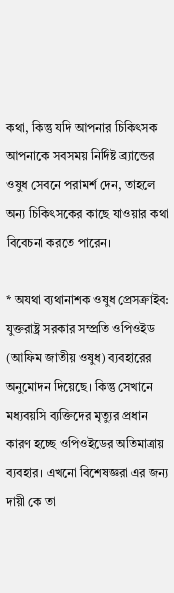কথা, কিন্তু যদি আপনার চিকিৎসক আপনাকে সবসময় নির্দিষ্ট ব্র্যান্ডের ওষুধ সেবনে পরামর্শ দেন, তাহলে অন্য চিকিৎসকের কাছে যাওয়ার কথা বিবেচনা করতে পারেন।

* অযথা ব্যথানাশক ওষুধ প্রেসক্রাইব: যুক্তরাষ্ট্র সরকার সম্প্রতি ওপিওইড (আফিম জাতীয় ওষুধ) ব্যবহারের অনুমোদন দিয়েছে। কিন্তু সেখানে মধ্যবয়সি ব্যক্তিদের মৃত্যুর প্রধান কারণ হচ্ছে ওপিওইডের অতিমাত্রায় ব্যবহার। এখনো বিশেষজ্ঞরা এর জন্য দায়ী কে তা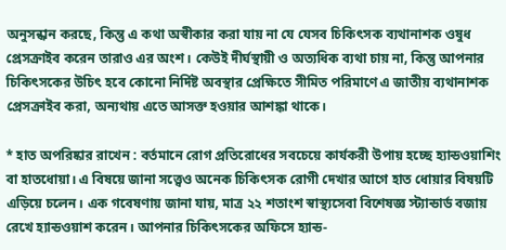অনুসন্ধান করছে, কিন্তু এ কথা অস্বীকার করা যায় না যে যেসব চিকিৎসক ব্যথানাশক ওষুধ প্রেসক্রাইব করেন তারাও এর অংশ। কেউই দীর্ঘস্থায়ী ও অত্যধিক ব্যথা চায় না, কিন্তু আপনার চিকিৎসকের উচিৎ হবে কোনো নির্দিষ্ট অবস্থার প্রেক্ষিতে সীমিত পরিমাণে এ জাতীয় ব্যথানাশক প্রেসক্রাইব করা, অন্যথায় এতে আসক্ত হওয়ার আশঙ্কা থাকে।

* হাত অপরিষ্কার রাখেন : বর্তমানে রোগ প্রতিরোধের সবচেয়ে কার্যকরী উপায় হচ্ছে হ্যান্ডওয়াশিং বা হাতধোয়া। এ বিষয়ে জানা সত্ত্বেও অনেক চিকিৎসক রোগী দেখার আগে হাত ধোয়ার বিষয়টি এড়িয়ে চলেন। এক গবেষণায় জানা যায়, মাত্র ২২ শতাংশ স্বাস্থ্যসেবা বিশেষজ্ঞ স্ট্যান্ডার্ড বজায় রেখে হ্যান্ডওয়াশ করেন। আপনার চিকিৎসকের অফিসে হ্যান্ড-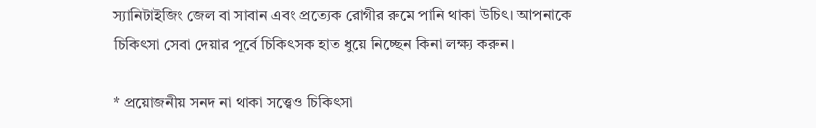স্যানিটাইজিং জেল বা সাবান এবং প্রত্যেক রোগীর রুমে পানি থাকা উচিৎ। আপনাকে চিকিৎসা সেবা দেয়ার পূর্বে চিকিৎসক হাত ধুয়ে নিচ্ছেন কিনা লক্ষ্য করুন।

* প্রয়োজনীয় সনদ না থাকা সত্ত্বেও চিকিৎসা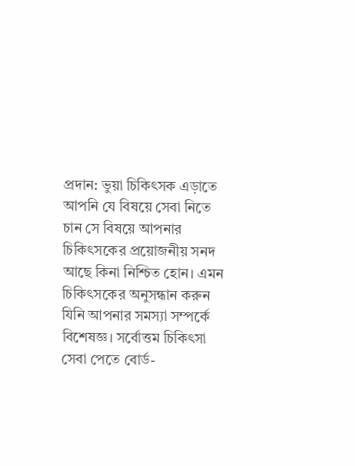প্রদান: ভুয়া চিকিৎসক এড়াতে আপনি যে বিষয়ে সেবা নিতে চান সে বিষয়ে আপনার চিকিৎসকের প্রয়োজনীয় সনদ আছে কিনা নিশ্চিত হোন। এমন চিকিৎসকের অনুসন্ধান করুন যিনি আপনার সমস্যা সম্পর্কে বিশেষজ্ঞ। সর্বোত্তম চিকিৎসা সেবা পেতে বোর্ড-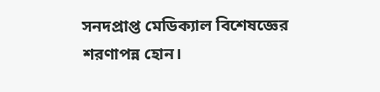সনদপ্রাপ্ত মেডিক্যাল বিশেষজ্ঞের শরণাপন্ন হোন।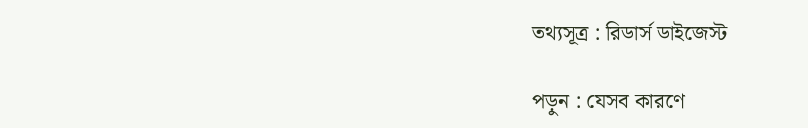তথ্যসূত্র : রিডার্স ডাইজেস্ট

পড়ুন : যেসব কারণে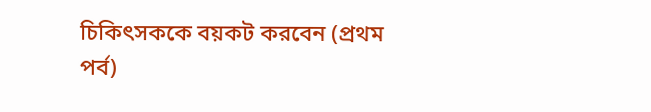চিকিৎসককে বয়কট করবেন (প্রথম পর্ব)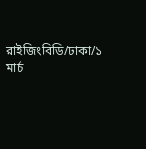রাইজিংবিডি/ঢাকা/১ মার্চ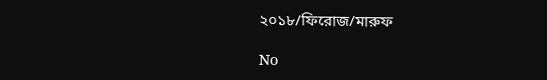২০১৮/ফিরোজ/মারুফ

No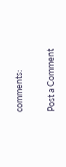comments:

Post a Comment